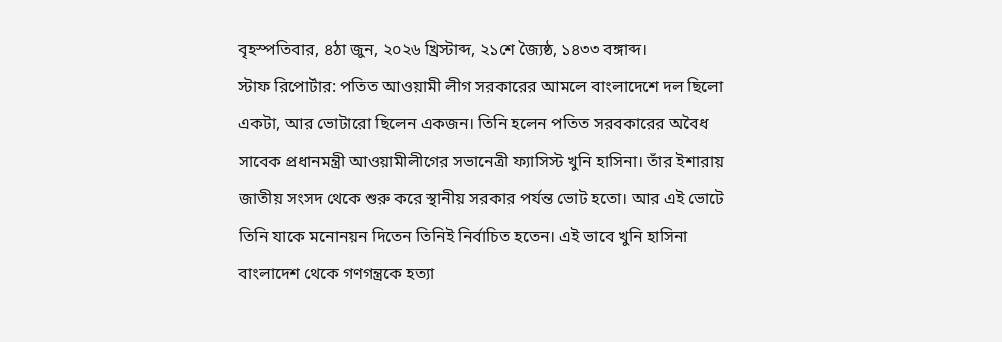বৃহস্পতিবার, ৪ঠা জুন, ২০২৬ খ্রিস্টাব্দ, ২১শে জ্যৈষ্ঠ, ১৪৩৩ বঙ্গাব্দ।
স্টাফ রিপোর্টার: পতিত আওয়ামী লীগ সরকারের আমলে বাংলাদেশে দল ছিলো একটা, আর ভোটারো ছিলেন একজন। তিনি হলেন পতিত সরবকারের অবৈধ সাবেক প্রধানমন্ত্রী আওয়ামীলীগের সভানেত্রী ফ্যাসিস্ট খুনি হাসিনা। তাঁর ইশারায় জাতীয় সংসদ থেকে শুরু করে স্থানীয় সরকার পর্যন্ত ভোট হতো। আর এই ভোটে তিনি যাকে মনোনয়ন দিতেন তিনিই নির্বাচিত হতেন। এই ভাবে খুনি হাসিনা বাংলাদেশ থেকে গণগন্ত্রকে হত্যা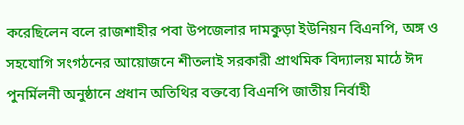করেছিলেন বলে রাজশাহীর পবা উপজেলার দামকুড়া ইউনিয়ন বিএনপি, অঙ্গ ও সহযোগি সংগঠনের আয়োজনে শীতলাই সরকারী প্রাথমিক বিদ্যালয় মাঠে ঈদ পুনর্মিলনী অনুষ্ঠানে প্রধান অতিথির বক্তব্যে বিএনপি জাতীয় নির্বাহী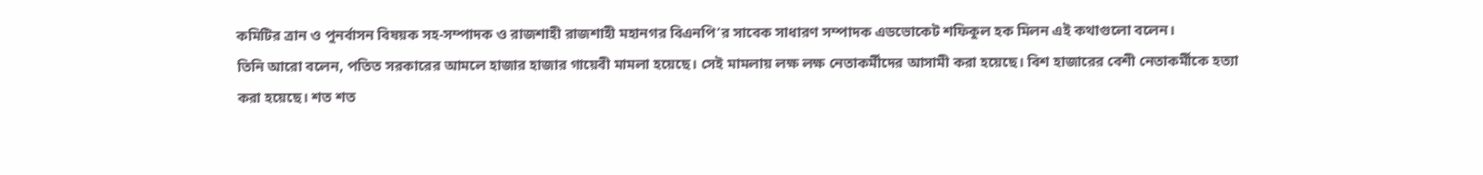কমিটির ত্রান ও পুনর্বাসন বিষয়ক সহ-সম্পাদক ও রাজশাহী রাজশাহী মহানগর বিএনপি’র সাবেক সাধারণ সম্পাদক এডভোকেট শফিকুল হক মিলন এই কথাগুলো বলেন।
তিনি আরো বলেন, পতিত সরকারের আমলে হাজার হাজার গায়েবী মামলা হয়েছে। সেই মামলায় লক্ষ লক্ষ নেতাকর্মীদের আসামী করা হয়েছে। বিশ হাজারের বেশী নেতাকর্মীকে হত্যা করা হয়েছে। শত শত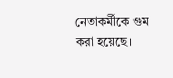নেতাকর্মীকে গুম করা হয়েছে।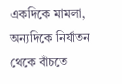একদিকে মামলা, অন্যদিকে নির্যাতন থেকে বাঁচতে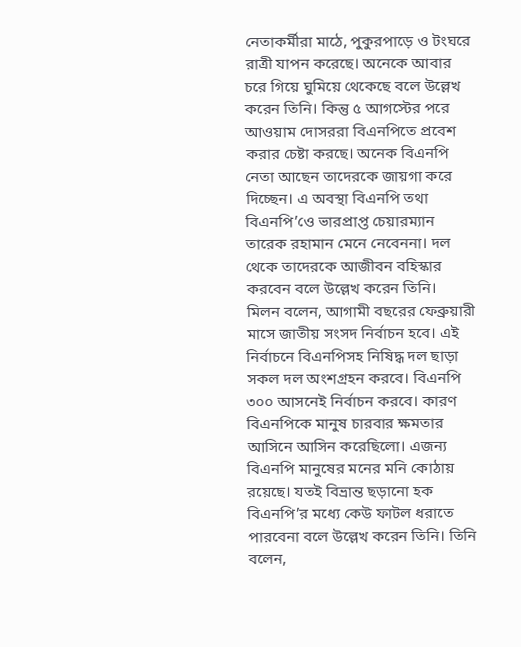নেতাকর্মীরা মাঠে, পুকুরপাড়ে ও টংঘরে রাত্রী যাপন করেছে। অনেকে আবার চরে গিয়ে ঘুমিয়ে থেকেছে বলে উল্লেখ করেন তিনি। কিন্তু ৫ আগস্টের পরে আওয়াম দোসররা বিএনপিতে প্রবেশ করার চেষ্টা করছে। অনেক বিএনপি নেতা আছেন তাদেরকে জায়গা করে দিচ্ছেন। এ অবস্থা বিএনপি তথা বিএনপি’ওে ভারপ্রাপ্ত চেয়ারম্যান তারেক রহামান মেনে নেবেননা। দল থেকে তাদেরকে আজীবন বহিস্কার করবেন বলে উল্লেখ করেন তিনি।
মিলন বলেন, আগামী বছরের ফেব্রুয়ারী মাসে জাতীয় সংসদ নির্বাচন হবে। এই নির্বাচনে বিএনপিসহ নিষিদ্ধ দল ছাড়া সকল দল অংশগ্রহন করবে। বিএনপি ৩০০ আসনেই নির্বাচন করবে। কারণ বিএনপিকে মানুষ চারবার ক্ষমতার আসিনে আসিন করেছিলো। এজন্য বিএনপি মানুষের মনের মনি কোঠায় রয়েছে। যতই বিভ্রান্ত ছড়ানো হক বিএনপি’র মধ্যে কেউ ফাটল ধরাতে পারবেনা বলে উল্লেখ করেন তিনি। তিনি বলেন,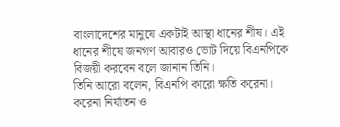বাংলাদেশের মানুষে একটাই আস্থা ধানের শীষ। এই ধানের শীষে জনগণ আবারও ভোট দিয়ে বিএনপিকে বিজয়ী করবেন বলে জানান তিনি।
তিনি আরো বলেন, বিএনপি কারো ক্ষতি করেনা। করেনা নির্যাতন ও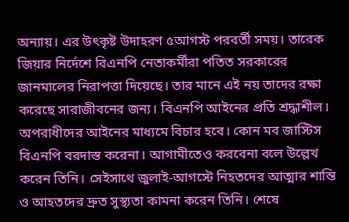অন্যায়। এর উৎকৃষ্ট উদাহরণ ৫আগস্ট পরবর্তী সময়। তারেক জিয়ার নির্দেশে বিএনপি নেতাকর্মীরা পতিত সরকারের জানমালের নিরাপত্তা দিয়েছে। তার মানে এই নয় তাদের রক্ষা করেছে সারাজীবনের জন্য। বিএনপি আইনের প্রতি শ্রদ্ধাশীল। অপরাধীদের আইনের মাধ্যমে বিচার হবে। কোন মব জাস্টিস বিএনপি বরদাস্ত করেনা। আগামীতেও করবেনা বলে উল্লেখ করেন তিনি। সেইসাথে জুলাই-আগস্টে নিহতদের আত্মার শান্তি ও আহতদের দ্রুত সুস্থ্যতা কামনা করেন তিনি। শেষে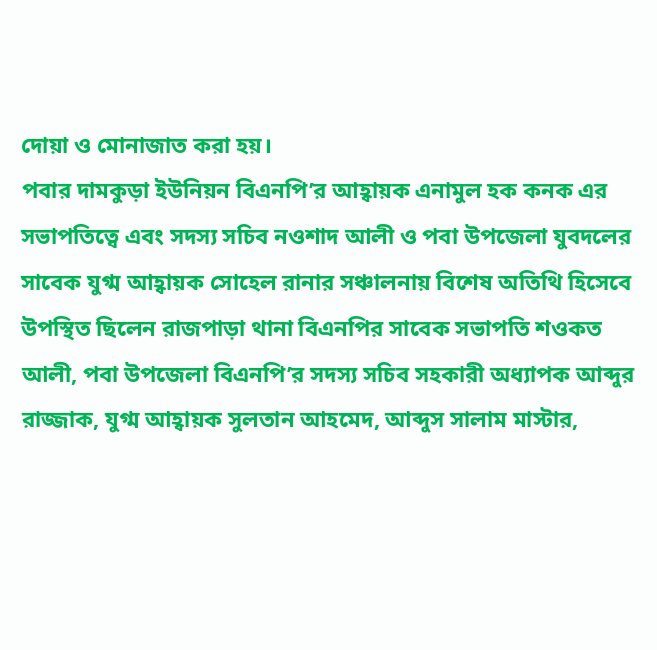দোয়া ও মোনাজাত করা হয়।
পবার দামকুড়া ইউনিয়ন বিএনপি’র আহ্বায়ক এনামুল হক কনক এর সভাপতিত্বে এবং সদস্য সচিব নওশাদ আলী ও পবা উপজেলা যুবদলের সাবেক যুগ্ম আহ্বায়ক সোহেল রানার সঞ্চালনায় বিশেষ অতিথি হিসেবে উপস্থিত ছিলেন রাজপাড়া থানা বিএনপির সাবেক সভাপতি শওকত আলী, পবা উপজেলা বিএনপি’র সদস্য সচিব সহকারী অধ্যাপক আব্দুর রাজ্জাক, যুগ্ম আহ্বায়ক সুলতান আহমেদ, আব্দুস সালাম মাস্টার,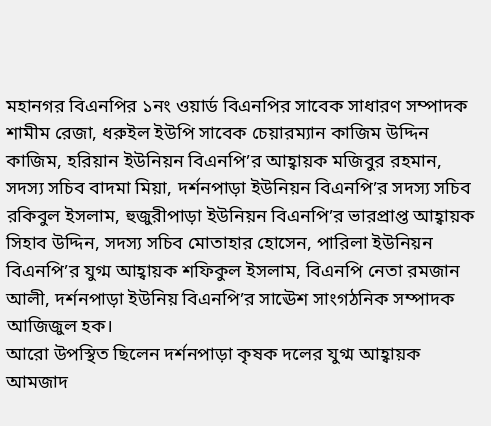মহানগর বিএনপির ১নং ওয়ার্ড বিএনপির সাবেক সাধারণ সম্পাদক শামীম রেজা, ধরুইল ইউপি সাবেক চেয়ারম্যান কাজিম উদ্দিন কাজিম, হরিয়ান ইউনিয়ন বিএনপি’র আহ্বায়ক মজিবুর রহমান, সদস্য সচিব বাদমা মিয়া, দর্শনপাড়া ইউনিয়ন বিএনপি’র সদস্য সচিব রকিবুল ইসলাম, হুজুরীপাড়া ইউনিয়ন বিএনপি’র ভারপ্রাপ্ত আহ্বায়ক সিহাব উদ্দিন, সদস্য সচিব মোতাহার হোসেন, পারিলা ইউনিয়ন বিএনপি’র যুগ্ম আহ্বায়ক শফিকুল ইসলাম, বিএনপি নেতা রমজান আলী, দর্শনপাড়া ইউনিয় বিএনপি’র সাঊেশ সাংগঠনিক সম্পাদক আজিজুল হক।
আরো উপস্থিত ছিলেন দর্শনপাড়া কৃষক দলের যুগ্ম আহ্বায়ক আমজাদ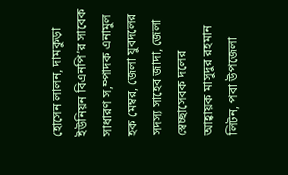হোসেন লালন, দামকুড়া ইউনিয়ন বিএনপি’র সাবেক সাধারণ স,ম্পাদক এনামুল হক মেম্বর, জেলা যুবদলের সদস্য সাহেব জাদা, জেলা স্বেচ্ছাসেবক দলের আহ্বায়ক মাসুদুর রহমান লিটন, পবা উপজেলা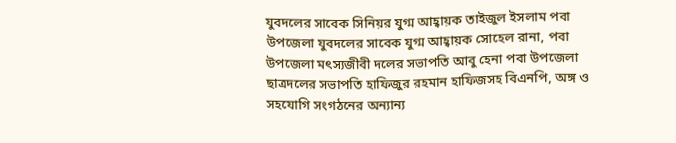যুবদলের সাবেক সিনিয়র যুগ্ম আহ্বায়ক তাইজুল ইসলাম পবা উপজেলা যুবদলের সাবেক যুগ্ম আহ্বায়ক সোহেল রানা, পবা উপজেলা মৎস্যজীবী দলের সভাপতি আবু হেনা পবা উপজেলা ছাত্রদলের সভাপতি হাফিজুর রহমান হাফিজসহ বিএনপি, অঙ্গ ও সহযোগি সংগঠনের অন্যান্য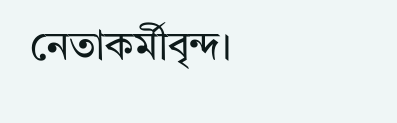নেতাকর্মীবৃন্দ।